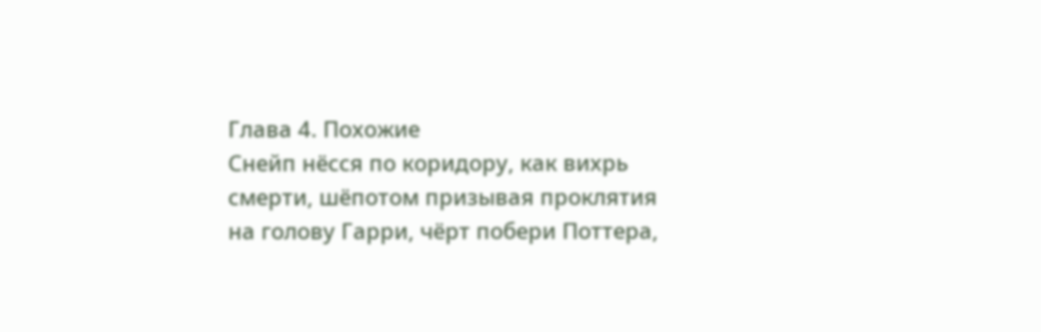Глава 4. Похожие
Снейп нёсся по коридору, как вихрь смерти, шёпотом призывая проклятия на голову Гарри, чёрт побери Поттера,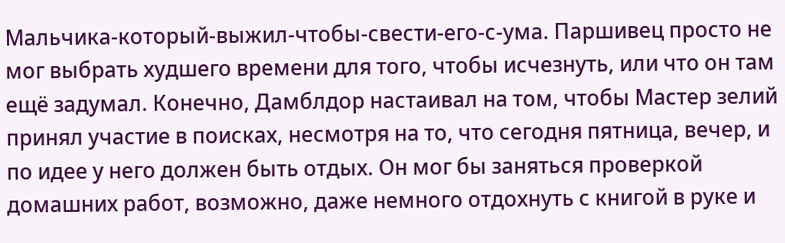Мальчика-который-выжил-чтобы-свести-его-с-ума. Паршивец просто не мог выбрать худшего времени для того, чтобы исчезнуть, или что он там ещё задумал. Конечно, Дамблдор настаивал на том, чтобы Мастер зелий принял участие в поисках, несмотря на то, что сегодня пятница, вечер, и по идее у него должен быть отдых. Он мог бы заняться проверкой домашних работ, возможно, даже немного отдохнуть с книгой в руке и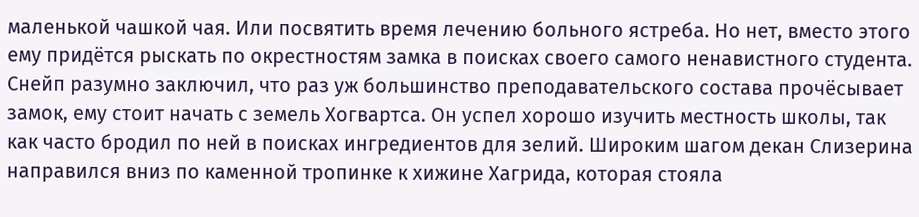маленькой чашкой чая. Или посвятить время лечению больного ястреба. Но нет, вместо этого ему придётся рыскать по окрестностям замка в поисках своего самого ненавистного студента.
Снейп разумно заключил, что раз уж большинство преподавательского состава прочёсывает замок, ему стоит начать с земель Хогвартса. Он успел хорошо изучить местность школы, так как часто бродил по ней в поисках ингредиентов для зелий. Широким шагом декан Слизерина направился вниз по каменной тропинке к хижине Хагрида, которая стояла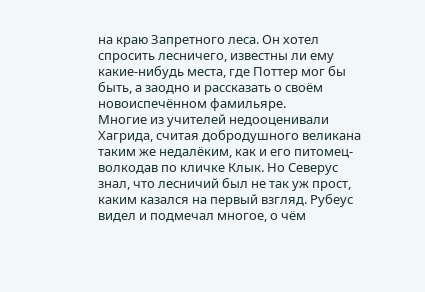на краю Запретного леса. Он хотел спросить лесничего, известны ли ему какие-нибудь места, где Поттер мог бы быть, а заодно и рассказать о своём новоиспечённом фамильяре.
Многие из учителей недооценивали Хагрида, считая добродушного великана таким же недалёким, как и его питомец-волкодав по кличке Клык. Но Северус знал, что лесничий был не так уж прост, каким казался на первый взгляд. Рубеус видел и подмечал многое, о чём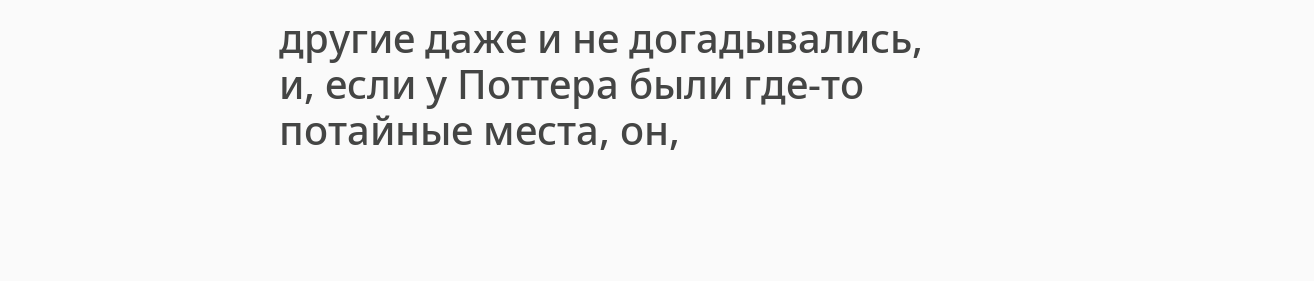другие даже и не догадывались, и, если у Поттера были где-то потайные места, он,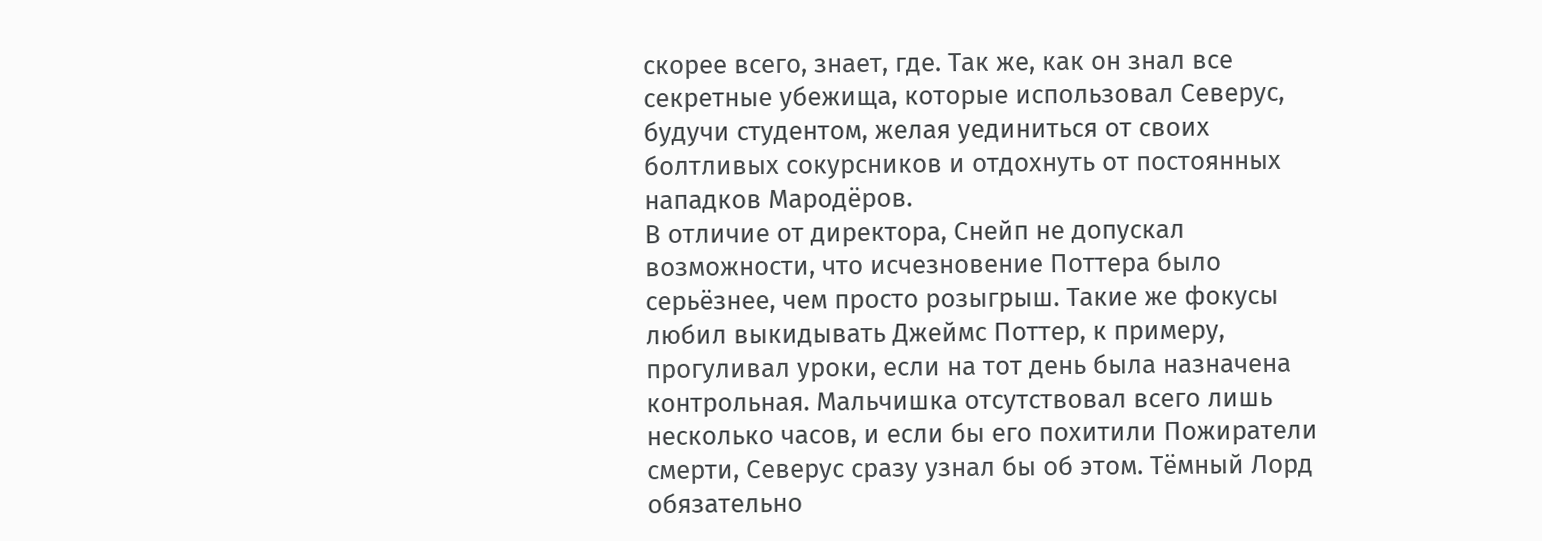скорее всего, знает, где. Так же, как он знал все секретные убежища, которые использовал Северус, будучи студентом, желая уединиться от своих болтливых сокурсников и отдохнуть от постоянных нападков Мародёров.
В отличие от директора, Снейп не допускал возможности, что исчезновение Поттера было серьёзнее, чем просто розыгрыш. Такие же фокусы любил выкидывать Джеймс Поттер, к примеру, прогуливал уроки, если на тот день была назначена контрольная. Мальчишка отсутствовал всего лишь несколько часов, и если бы его похитили Пожиратели смерти, Северус сразу узнал бы об этом. Тёмный Лорд обязательно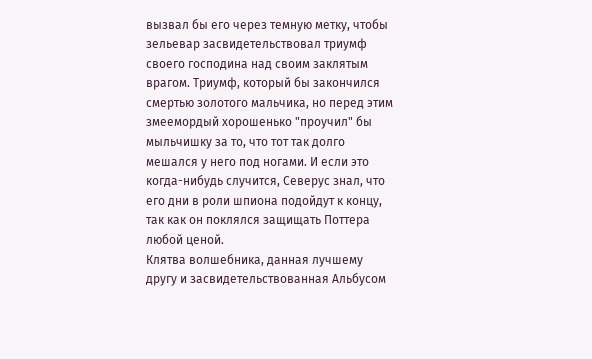вызвал бы его через темную метку, чтобы зельевар засвидетельствовал триумф своего господина над своим заклятым врагом. Триумф, который бы закончился смертью золотого мальчика, но перед этим змеемордый хорошенько "проучил" бы мыльчишку за то, что тот так долго мешался у него под ногами. И если это когда-нибудь случится, Северус знал, что его дни в роли шпиона подойдут к концу, так как он поклялся защищать Поттера любой ценой.
Клятвa волшебника, данная лучшему другу и засвидетельствованная Альбусом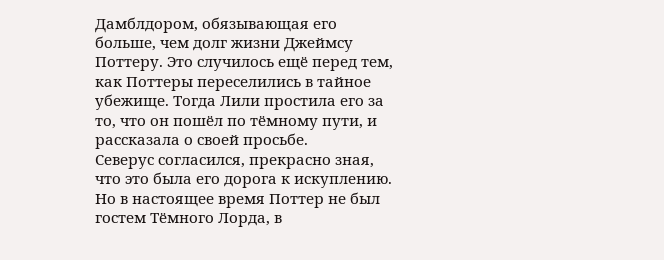Дамблдором, обязывающая его больше, чем долг жизни Джеймсу Поттеру. Это случилось ещё перед тем, как Поттеры переселились в тайное убежище. Тогда Лили простила его за то, что он пошёл по тёмному пути, и рассказала о своей просьбе.
Северус согласился, прекрасно зная, что это была его дорога к искуплению.
Но в настоящее время Поттер не был гостем Тёмного Лорда, в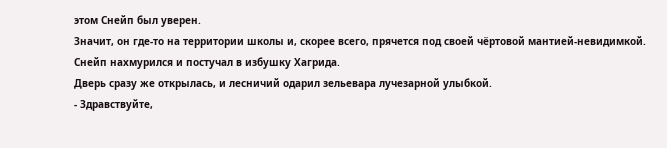этом Снейп был уверен.
Значит, он где-то на территории школы и, скорее всего, прячется под своей чёртовой мантией-невидимкой.
Снейп нахмурился и постучал в избушку Хагрида.
Дверь сразу же открылась, и лесничий одарил зельевара лучезарной улыбкой.
- Здравствуйте,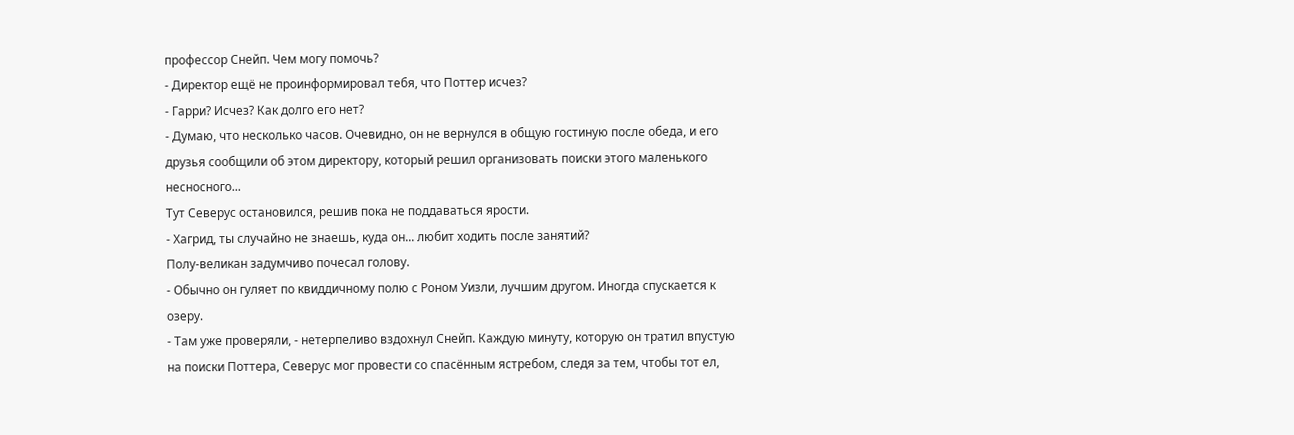профессор Снейп. Чем могу помочь?
- Директор ещё не проинформировал тебя, что Поттер исчез?
- Гарри? Исчез? Как долго его нет?
- Думаю, что несколько часов. Очевидно, он не вернулся в общую гостиную после обеда, и его друзья сообщили об этом директору, который решил организовать поиски этого маленького несносного...
Тут Северус остановился, решив пока не поддаваться ярости.
- Хагрид, ты случайно не знаешь, куда он... любит ходить после занятий?
Полу-великан задумчиво почесал голову.
- Обычно он гуляет по квиддичному полю с Роном Уизли, лучшим другом. Иногда спускается к озеру.
- Там уже проверяли, - нетерпеливо вздохнул Снейп. Каждую минуту, которую он тратил впустую на поиски Поттера, Северус мог провести со спасённым ястребом, следя за тем, чтобы тот ел,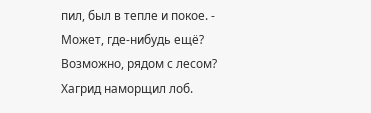пил, был в тепле и покое. - Может, где-нибудь ещё? Возможно, рядом с лесом?
Хагрид наморщил лоб.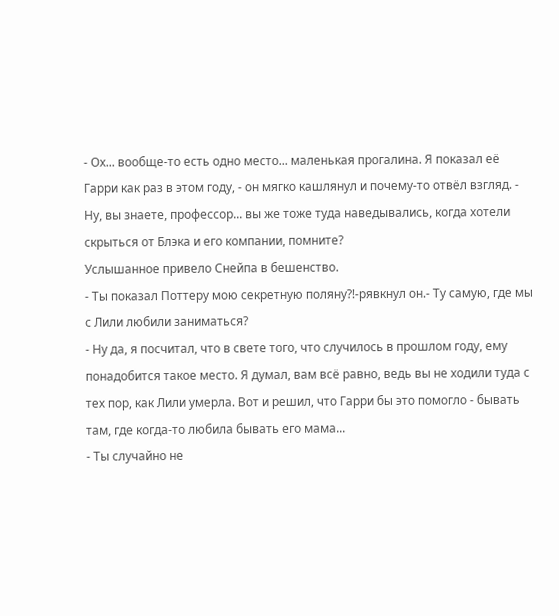- Ох... вообще-то есть одно место... маленькая прогалина. Я показал её Гарри как раз в этом году, - он мягко кашлянул и почему-то отвёл взгляд. - Ну, вы знаете, профессор... вы же тоже туда наведывались, когда хотели скрыться от Блэка и его компании, помните?
Услышанное привело Снейпа в бешенство.
- Ты показал Поттеру мою секретную поляну?!-рявкнул он.- Ту самую, где мы с Лили любили заниматься?
- Ну да, я посчитал, что в свете того, что случилось в прошлом году, ему понадобится такое место. Я думал, вам всё равно, ведь вы не ходили туда с тех пор, как Лили умерла. Вот и решил, что Гарри бы это помогло - бывать там, где когда-то любила бывать его мама...
- Ты случайно не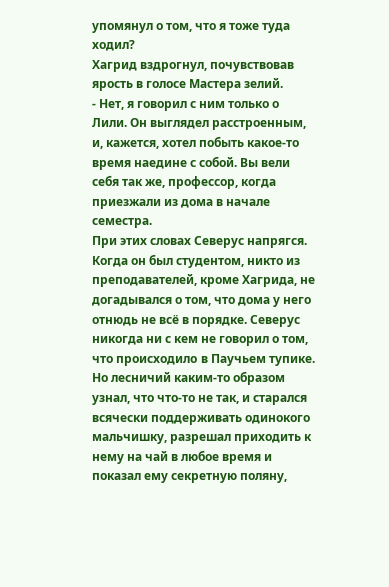упомянул о том, что я тоже туда ходил?
Хагрид вздрогнул, почувствовав ярость в голосе Мастера зелий.
- Нет, я говорил с ним только о Лили. Он выглядел расстроенным, и, кажется, хотел побыть какое-то время наедине с собой. Вы вели себя так же, профессор, когда приезжали из дома в начале семестра.
При этих словах Северус напрягся. Когда он был студентом, никто из преподавателей, кроме Хагрида, не догадывался о том, что дома у него отнюдь не всё в порядке. Северус никогда ни с кем не говорил о том, что происходилo в Паучьем тупике. Но лесничий каким-то образом узнал, что что-то не так, и старался всячески поддерживать одинокого мальчишку, разрешал приходить к нему на чай в любое время и показал ему секретную поляну,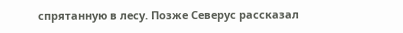спрятанную в лесу. Позже Северус рассказал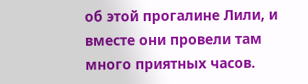об этой прогалине Лили, и вместе они провели там много приятных часов.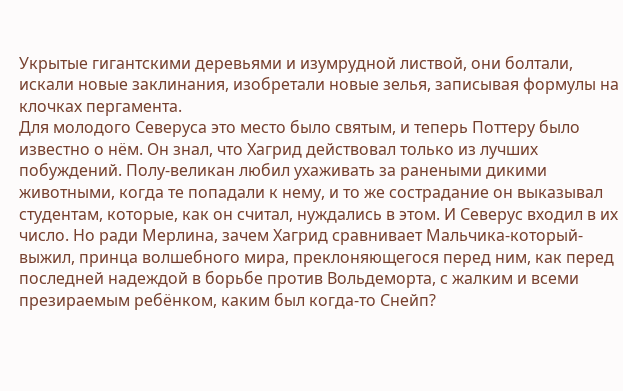Укрытые гигантскими деревьями и изумрудной листвой, они болтали, искали новые заклинания, изобретали новые зелья, записывая формулы на клочках пергамента.
Для молодого Северуса это место было святым, и теперь Поттеру было известно о нём. Он знал, что Хагрид действовал только из лучших побуждений. Полу-великан любил ухаживать за ранеными дикими животными, когда те попадали к нему, и то же сострадание он выказывал студентам, которые, как он считал, нуждались в этом. И Северус входил в их число. Но ради Мерлина, зачем Хагрид сравнивает Мальчика-который-выжил, принца волшебного мира, преклоняющегося перед ним, как перед последней надеждой в борьбе против Вольдеморта, с жалким и всеми презираемым ребёнком, каким был когда-то Снейп?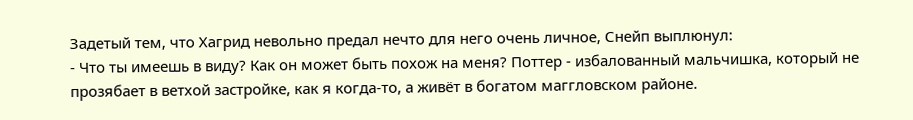Задетый тем, что Хагрид невольно предал нечто для него очень личное, Снейп выплюнул:
- Что ты имеешь в виду? Как он может быть похож на меня? Поттер - избалованный мальчишка, который не прозябает в ветхой застройке, как я когда-то, а живёт в богатом маггловском районе.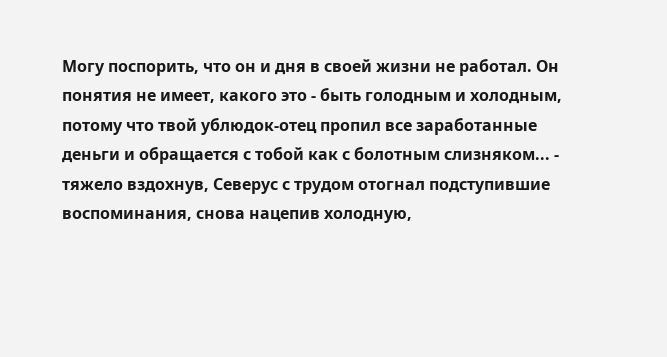Могу поспорить, что он и дня в своей жизни не работал. Он понятия не имеет, какого это - быть голодным и холодным, потому что твой ублюдок-отец пропил все заработанные деньги и обращается с тобой как с болотным слизняком... - тяжело вздохнув, Северус с трудом отогнал подступившие воспоминания, снова нацепив холодную,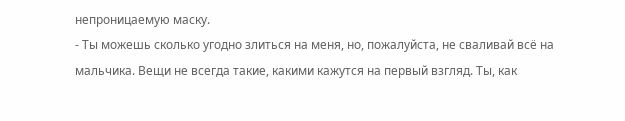непроницаемую маску.
- Ты можешь сколько угодно злиться на меня, но, пожалуйста, не сваливай всё на мальчика. Вещи не всегда такие, какими кажутся на первый взгляд. Ты, как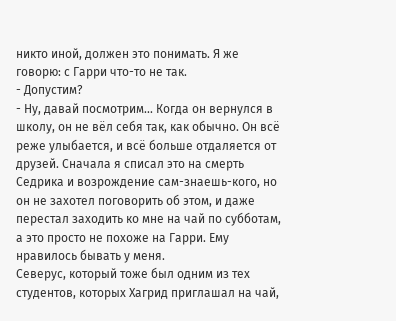никто иной, должен это понимать. Я же говорю: с Гарри что-то не так.
- Допустим?
- Ну, давай посмотрим... Когда он вернулся в школу, он не вёл себя так, как обычно. Он всё реже улыбается, и всё больше отдаляется от друзей. Сначала я списал это на смерть Седрика и возрождение сам-знаешь-кого, но он не захотел поговорить об этом, и даже перестал заходить ко мне на чай по субботам, а это просто не похоже на Гарри. Ему нравилось бывать у меня.
Северус, который тоже был одним из тех студентов, которых Хагрид приглашал на чай,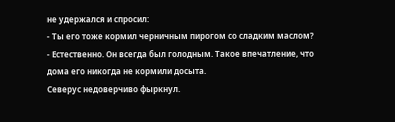не удержался и спросил:
- Ты его тоже кормил черничным пирогом со сладким маслом?
- Естественно. Он всегда был голодным. Такое впечатление, что дома его никогда не кормили досыта.
Северус недоверчиво фыркнул.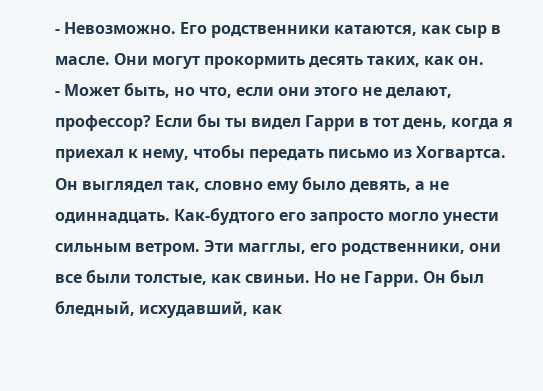- Невозможно. Его родственники катаются, как сыр в масле. Они могут прокормить десять таких, как он.
- Может быть, но что, если они этого не делают, профессор? Если бы ты видел Гарри в тот день, когда я приехал к нему, чтобы передать письмо из Хогвартса. Он выглядел так, словно ему было девять, а не одиннадцать. Как-будтого его запросто могло унести сильным ветром. Эти магглы, его родственники, они все были толстые, как свиньи. Но не Гарри. Он был бледный, исхудавший, как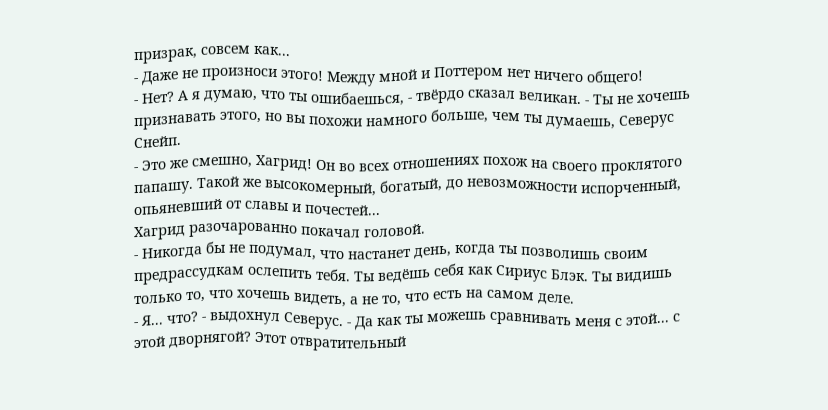призрак, совсем как...
- Даже не произноси этого! Между мной и Поттером нет ничего общего!
- Нет? А я думаю, что ты ошибаешься, - твёрдо сказал великан. - Ты не хочешь признавать этого, но вы похожи намного больше, чем ты думаешь, Северус Снейп.
- Это же смешно, Хагрид! Он во всех отношениях похож на своего проклятого папашу. Такой же высокомерный, богатый, до невозможности испорченный, опьяневший от славы и почестей...
Хагрид разочарованно покачал головой.
- Никогда бы не подумал, что настанет день, когда ты позволишь своим предрассудкам ослепить тебя. Ты ведёшь себя как Сириус Блэк. Ты видишь только то, что хочешь видеть, а не то, что есть на самом деле.
- Я... что? - выдохнул Северус. - Да как ты можешь сравнивать меня с этой... с этой дворнягой? Этот отвратительный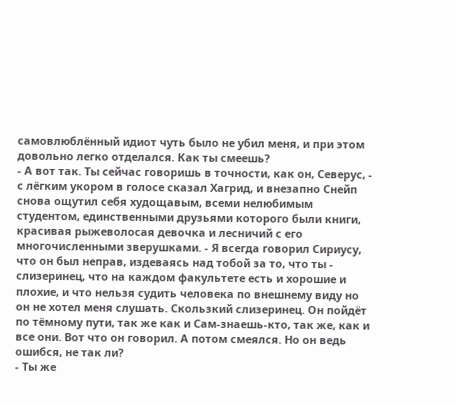самовлюблённый идиот чуть было не убил меня, и при этом довольно легко отделался. Как ты смеешь?
- А вот так. Ты сейчас говоришь в точности, как он, Северус, - с лёгким укором в голосе сказал Хагрид, и внезапно Снейп снова ощутил себя худощавым, всеми нелюбимым студентом, единственными друзьями которого были книги, красивая рыжеволосая девочка и лесничий с его многочисленными зверушками. - Я всегда говорил Сириусу, что он был неправ, издеваясь над тобой за то, что ты - слизеринец, что на каждом факультете есть и хорошие и плохие, и что нельзя судить человека по внешнему виду но он не хотел меня слушать. Скользкий слизеринец. Он пойдёт по тёмному пути, так же как и Сам-знаешь-кто, так же, как и все они. Вот что он говорил. А потом смеялся. Но он ведь ошибся, не так ли?
- Ты же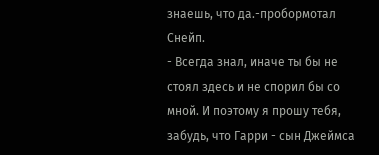знаешь, что да.-пробормотал Снейп.
- Всегда знал, иначе ты бы не стоял здесь и не спорил бы со мной. И поэтому я прошу тебя, забудь, что Гарри - сын Джеймса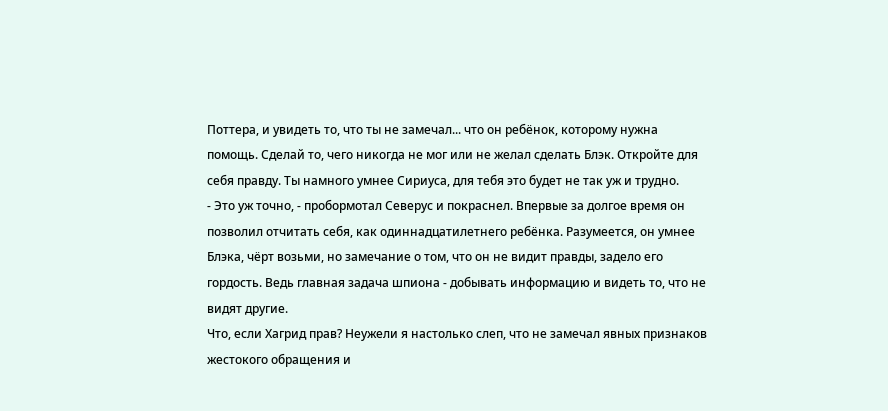Поттера, и увидеть то, что ты не замечал... что он ребёнок, которому нужна помощь. Сделай то, чего никогда не мог или не желал сделать Блэк. Откройте для себя правду. Ты намного умнее Сириуса, для тебя это будет не так уж и трудно.
- Это уж точно, - пробормотал Северус и покраснел. Впервые за долгое время он позволил отчитать себя, как одиннадцатилетнего ребёнка. Разумеется, он умнее Блэка, чёрт возьми, но замечание о том, что он не видит правды, задело его гордость. Ведь главная задача шпиона - добывать информацию и видеть то, что не видят другие.
Что, если Хагрид прав? Неужели я настолько слеп, что не замечал явных признаков жестокого обращения и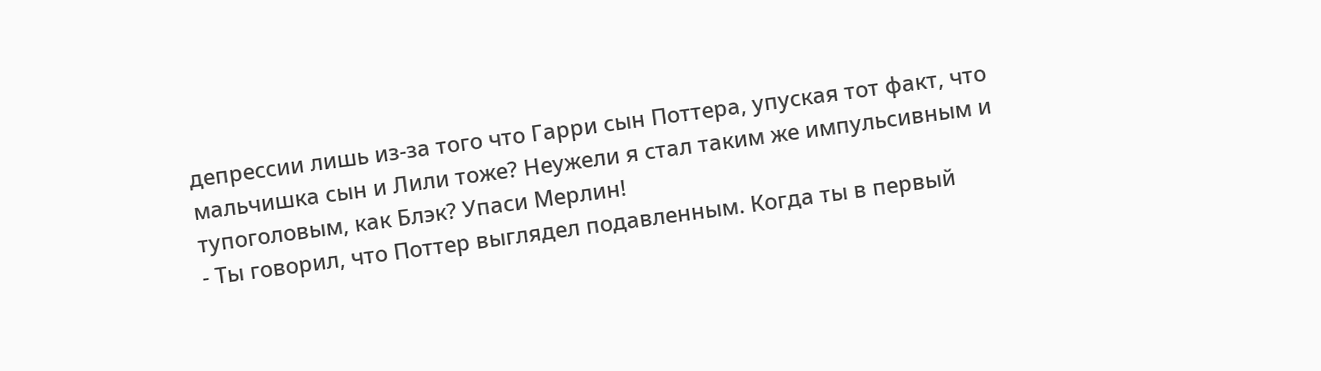депрессии лишь из-за того что Гарри сын Поттера, упуская тот факт, что мальчишка сын и Лили тоже? Неужели я стал таким же импульсивным и тупоголовым, как Блэк? Упаси Мерлин!
- Ты говорил, что Поттер выглядел подавленным. Когда ты в первый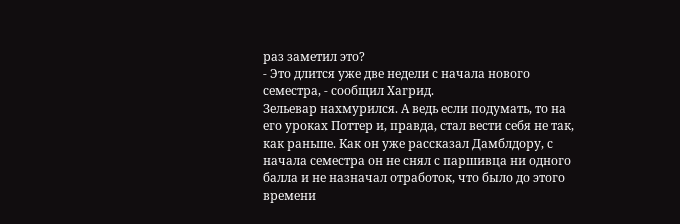раз заметил это?
- Это длится уже две недели с начала нового семестра, - сообщил Хагрид.
Зельевар нахмурился. А ведь если подумать, то на его уроках Поттер и, правда, стал вести себя не так, как раньше. Как он уже рассказал Дамблдору, с начала семестра он не снял с паршивца ни одного балла и не назначал отработок, что было до этого времени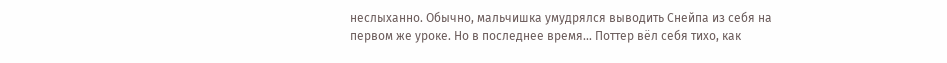неслыханно. Обычно, мальчишка умудрялся выводить Снейпа из себя на первом же уроке. Но в последнее время... Поттер вёл себя тихо, как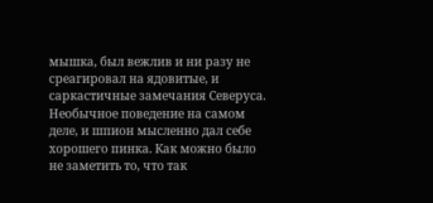мышка, был вежлив и ни разу не среагировал на ядовитые, и саркастичные замечания Северуса. Необычное поведение на самом деле, и шпион мысленно дал себе хорошего пинка. Как можно было не заметить то, что так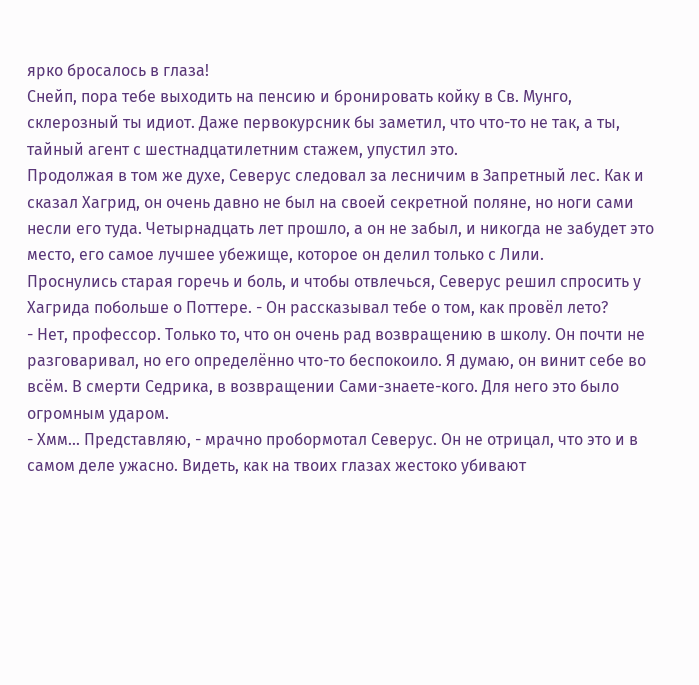ярко бросалось в глаза!
Снейп, пора тебе выходить на пенсию и бронировать койку в Св. Мунго, склерозный ты идиот. Даже первокурсник бы заметил, что что-то не так, а ты, тайный агент с шестнадцатилетним стажем, упустил это.
Продолжая в том же духе, Северус следовал за лесничим в Запретный лес. Как и сказал Хагрид, он очень давно не был на своей секретной поляне, но ноги сами несли его туда. Четырнадцать лет прошло, а он не забыл, и никогда не забудет это место, его самое лучшее убежище, которое он делил только с Лили.
Проснулись старая горечь и боль, и чтобы отвлечься, Северус решил спросить у Хагрида побольше о Поттере. - Он рассказывал тебе о том, как провёл лето?
- Нет, профессор. Только то, что он очень рад возвращению в школу. Он почти не разговаривал, но его определённо что-то беспокоило. Я думаю, он винит себе во всём. В смерти Седрика, в возвращении Сами-знаете-кого. Для него это было огромным ударом.
- Хмм... Представляю, - мрачно пробормотал Северус. Он не отрицал, что это и в самом деле ужасно. Видеть, как на твоих глазах жестоко убивают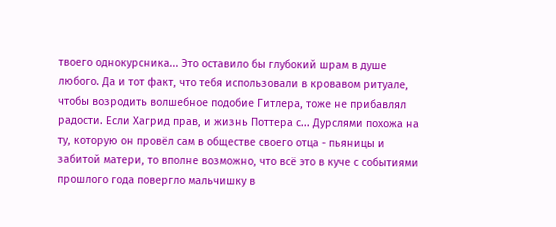твоего однокурсника... Это оставило бы глубокий шрам в душе любого. Да и тот факт, что тебя использовали в кровавом ритуале, чтобы возродить волшебное подобие Гитлера, тоже не прибавлял радости. Если Хагрид прав, и жизнь Поттера с... Дурслями похожа на ту, которую он провёл сам в обществе своего отца - пьяницы и забитой матери, то вполне возможно, что всё это в куче с событиями прошлого года повергло мальчишку в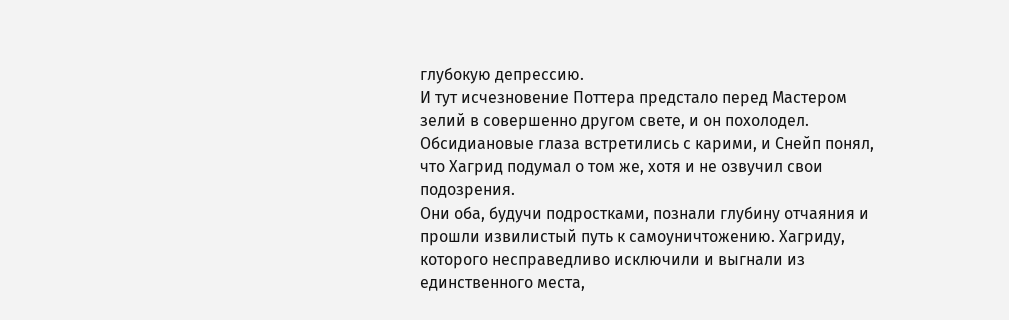глубокую депрессию.
И тут исчезновение Поттера предстало перед Мастером зелий в совершенно другом свете, и он похолодел.
Обсидиановые глаза встретились с карими, и Снейп понял, что Хагрид подумал о том же, хотя и не озвучил свои подозрения.
Они оба, будучи подростками, познали глубину отчаяния и прошли извилистый путь к самоуничтожению. Хагриду, которого несправедливо исключили и выгнали из единственного места,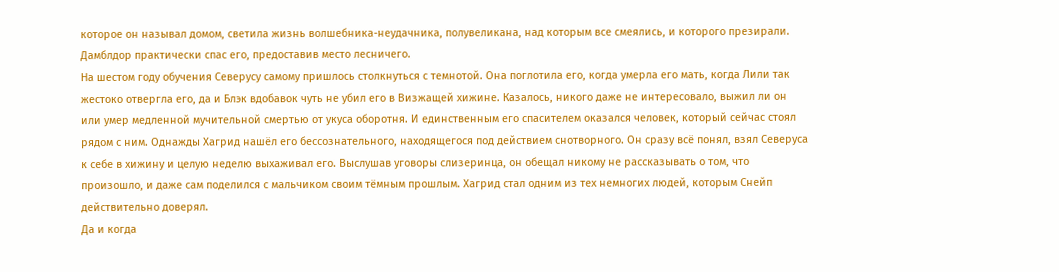которое он называл домом, светила жизнь волшебника-неудачника, полувеликана, над которым все смеялись, и которого презирали. Дамблдор практически спас его, предоставив место лесничего.
На шестом году обучения Северусу самому пришлось столкнуться с темнотой. Она поглотила его, когда умерла его мать, когда Лили так жестоко отвергла его, да и Блэк вдобавок чуть не убил его в Визжащей хижине. Казалось, никого даже не интересовало, выжил ли он или умер медленной мучительной смертью от укуса оборотня. И единственным его спасителем оказался человек, который сейчас стоял рядом с ним. Однажды Хагрид нашёл его бессознательного, находящегося под действием снотворного. Он сразу всё понял, взял Северуса к себе в хижину и целую неделю выхаживал его. Выслушав уговоры слизеринца, он обещал никому не рассказывать о том, что произошло, и даже сам поделился с мальчиком своим тёмным прошлым. Хагрид стал одним из тех немногих людей, которым Снейп действительно доверял.
Да и когда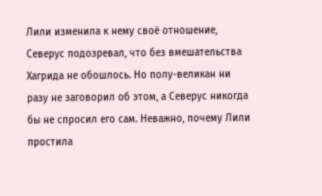Лили изменила к нему своё отношение, Северус подозревал, что без вмешательства Хагрида не обошлось. Но полу-великан ни разу не заговорил об этом, а Северус никогда бы не спросил его сам. Неважно, почему Лили простила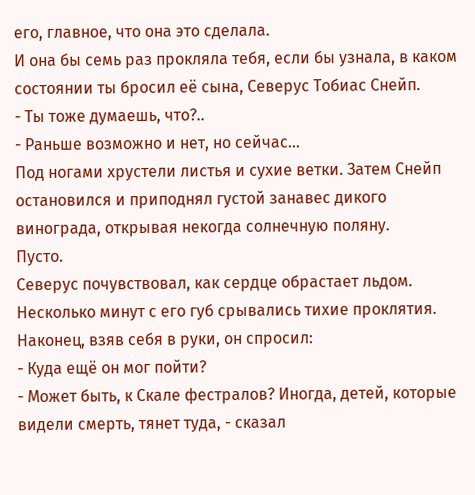его, главное, что она это сделала.
И она бы семь раз прокляла тебя, если бы узнала, в каком состоянии ты бросил её сына, Северус Тобиас Снейп.
- Ты тоже думаешь, что?..
- Раньше возможно и нет, но сейчас...
Под ногами хрустели листья и сухие ветки. Затем Снейп остановился и приподнял густой занавес дикого винограда, открывая некогда солнечную поляну.
Пусто.
Северус почувствовал, как сердце обрастает льдом. Несколько минут с его губ срывались тихие проклятия.
Наконец, взяв себя в руки, он спросил:
- Куда ещё он мог пойти?
- Может быть, к Скале фестралов? Иногда, детей, которые видели смерть, тянет туда, - сказал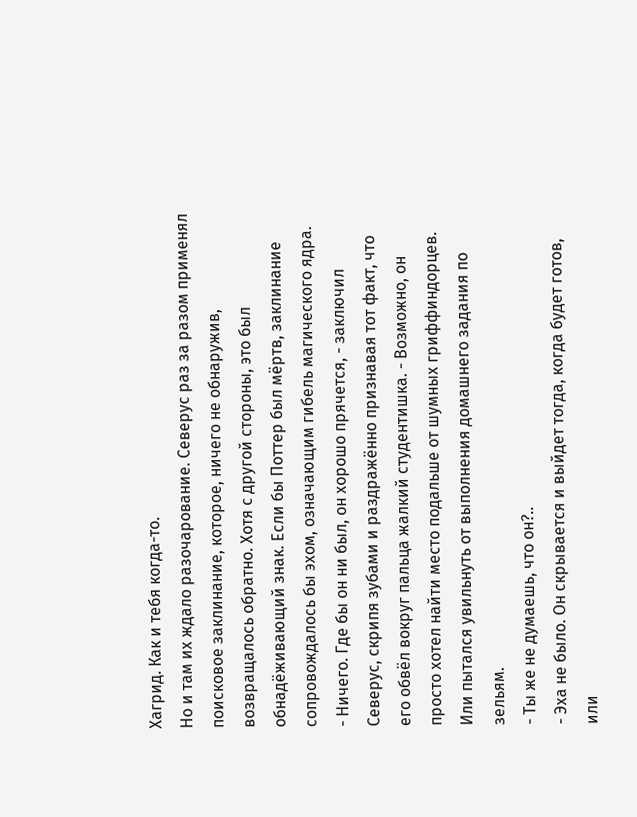Хагрид. Как и тебя когда-то.
Но и там их ждало разочарование. Северус раз за разом применял поисковое заклинание, которое, ничего не обнаружив, возвращалось обратно. Хотя с другой стороны, это был обнадёживающий знак. Если бы Поттер был мёртв, заклинание сопровождалось бы эхом, означающим гибель магического ядра.
- Ничего. Где бы он ни был, он хорошо прячется, - заключил Северус, скрипя зубами и раздражённо признавая тот факт, что его обвёл вокруг пальца жалкий студентишка. - Возможно, он просто хотел найти место подальше от шумных гриффиндорцев. Или пытался увильнуть от выполнения домашнего задания по зельям.
- Ты же не думаешь, что он?..
- Эха не было. Он скрывается и выйдет тогда, когда будет готов, или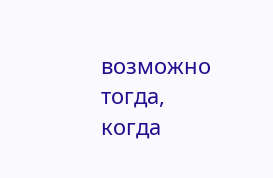возможно тогда, когда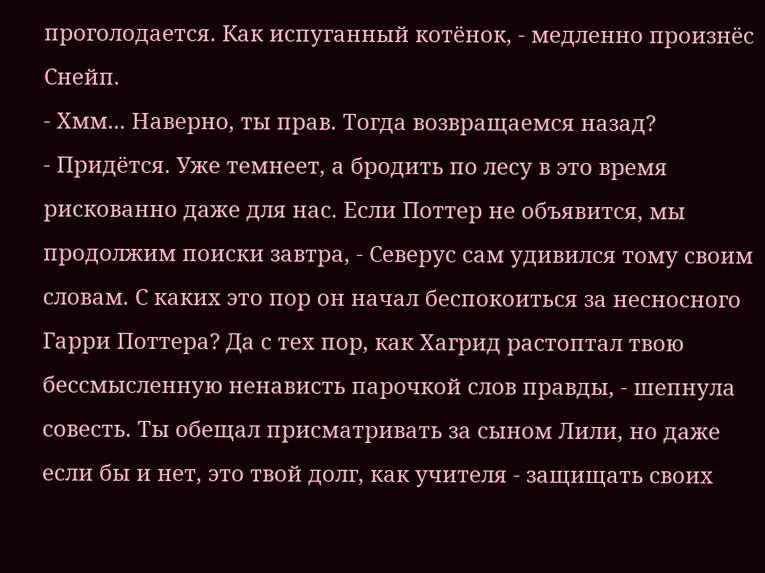проголодается. Как испуганный котёнок, - медленно произнёс Снейп.
- Хмм... Наверно, ты прав. Тогда возвращаемся назад?
- Придётся. Уже темнеет, а бродить по лесу в это время рискованно даже для нас. Если Поттер не объявится, мы продолжим поиски завтра, - Северус сам удивился тому своим словам. С каких это пор он начал беспокоиться за несносного Гарри Поттера? Да с тех пор, как Хагрид растоптал твою бессмысленную ненависть парочкой слов правды, - шепнула совесть. Ты обещал присматривать за сыном Лили, но даже если бы и нет, это твой долг, как учителя - защищать своих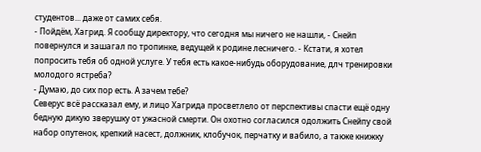студентов... даже от самих себя.
- Пойдём, Хагрид. Я сообщу директору, что сегодня мы ничего не нашли, - Снейп повернулся и зашагал по тропинке, ведущей к родине лесничего. - Кстати, я хотел попросить тебя об одной услуге. У тебя есть какое-нибудь оборудование, длч тренировки молодого ястреба?
- Думаю, до сих пор есть. А зачем тебе?
Северус всё рассказал ему, и лицо Хагрида просветлело от перспективы спасти ещё одну бедную дикую зверушку от ужасной смерти. Он охотно согласился одолжить Снейпу свой набор опутенок, крепкий насест, должник, клобучок, перчатку и вабило, а также книжку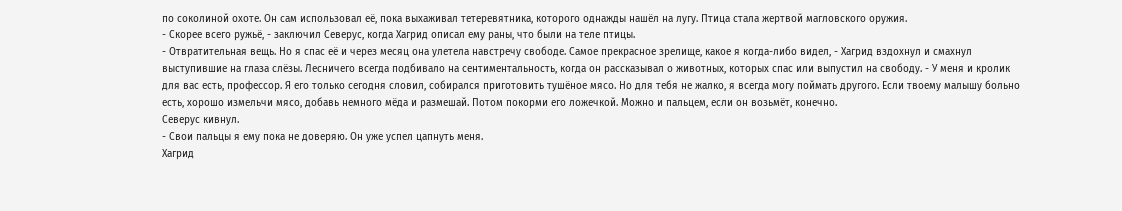по соколиной охоте. Он сам использовал её, пока выхаживал тетеревятника, которого однажды нашёл на лугу. Птица стала жертвой магловского оружия.
- Скорее всего ружьё, - заключил Северус, когда Хагрид описал ему раны, что были на теле птицы.
- Отвратительная вещь. Но я спас её и через месяц она улетела навстречу свободе. Самое прекрасное зрелище, какое я когда-либо видел, - Хагрид вздохнул и смахнул выступившие на глаза слёзы. Лесничего всегда подбивало на сентиментальность, когда он рассказывал о животных, которых спас или выпустил на свободу. - У меня и кролик для вас есть, профессор. Я его только сегодня словил, собирался приготовить тушёное мясо. Но для тебя не жалко, я всегда могу поймать другого. Если твоему малышу больно есть, хорошо измельчи мясо, добавь немного мёда и размешай. Потом покорми его ложечкой. Можно и пальцем, если он возьмёт, конечно.
Северус кивнул.
- Свои пальцы я ему пока не доверяю. Он уже успел цапнуть меня.
Хагрид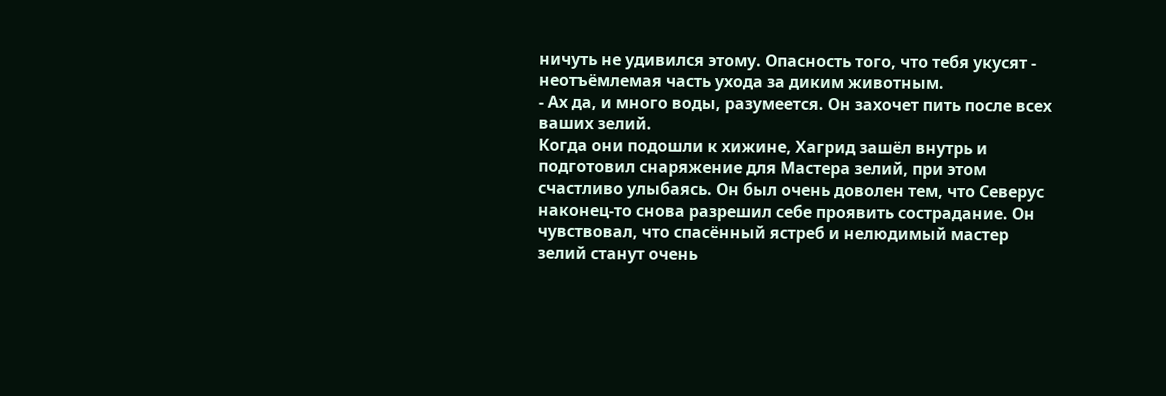ничуть не удивился этому. Опасность того, что тебя укусят - неотъёмлемая часть ухода за диким животным.
- Ах да, и много воды, разумеется. Он захочет пить после всех ваших зелий.
Когда они подошли к хижине, Хагрид зашёл внутрь и подготовил снаряжение для Мастера зелий, при этом счастливо улыбаясь. Он был очень доволен тем, что Северус наконец-то снова разрешил себе проявить сострадание. Он чувствовал, что спасённый ястреб и нелюдимый мастер зелий станут очень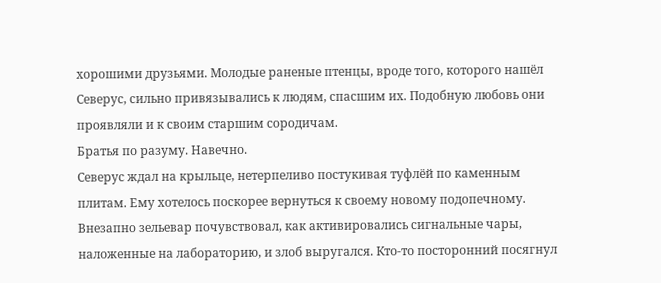хорошими друзьями. Молодые раненые птенцы, вроде того, которого нашёл Северус, сильно привязывались к людям, спасшим их. Подобную любовь они проявляли и к своим старшим сородичам.
Братья по разуму. Навечно.
Северус ждал на крыльце, нетерпеливо постукивая туфлёй по каменным плитам. Ему хотелось поскорее вернуться к своему новому подопечному. Внезапно зельевар почувствовал, как активировались сигнальные чары, наложенные на лабораторию, и злоб выругался. Кто-то посторонний посягнул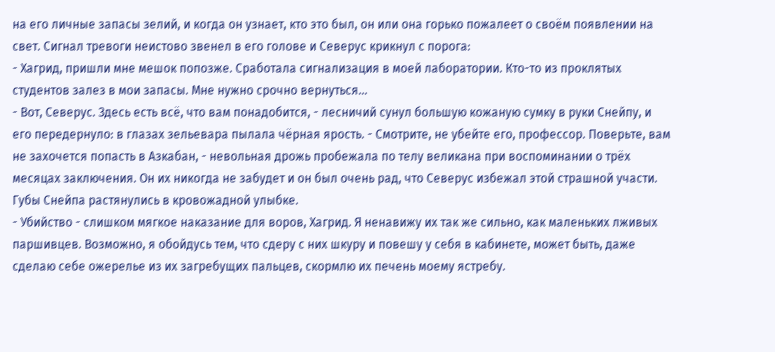на его личные запасы зелий, и когда он узнает, кто это был, он или она горько пожалеет о своём появлении на свет. Сигнал тревоги неистово звенел в его голове и Северус крикнул с порога:
- Хагрид, пришли мне мешок попозже. Сработала сигнализация в моей лаборатории. Кто-то из проклятых студентов залез в мои запасы. Мне нужно срочно вернуться...
- Вот, Северус. Здесь есть всё, что вам понадобится, - лесничий сунул большую кожаную сумку в руки Снейпу, и его передернуло: в глазах зельевара пылала чёрная ярость. - Смотрите, не убейте его, профессор. Поверьте, вам не захочется попасть в Азкабан, - невольная дрожь пробежала по телу великана при воспоминании о трёх месяцах заключения. Он их никогда не забудет и он был очень рад, что Северус избежал этой страшной участи.
Губы Снейпа растянулись в кровожадной улыбке.
- Убийство - слишком мягкое наказание для воров, Хагрид. Я ненавижу их так же сильно, как маленьких лживых паршивцев. Возможно, я обойдусь тем, что сдеру с них шкуру и повешу у себя в кабинете, может быть, даже сделаю себе ожерелье из их загребущих пальцев, скормлю их печень моему ястребу.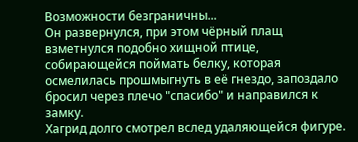Возможности безграничны...
Он развернулся, при этом чёрный плащ взметнулся подобно хищной птице, собирающейся поймать белку, которая осмелилась прошмыгнуть в её гнездо, запоздало бросил через плечо "спасибо" и направился к замку.
Хагрид долго смотрел вслед удаляющейся фигуре.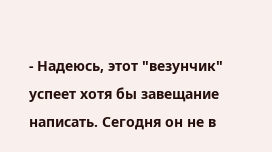- Надеюсь, этот "везунчик" успеет хотя бы завещание написать. Сегодня он не в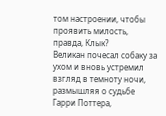том настроении, чтобы проявить милость, правда, Клык?
Великан почесал собаку за ухом и вновь устремил взгляд в темноту ночи, размышляя о судьбе Гарри Поттера,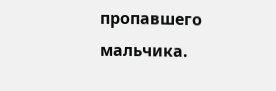пропавшего мальчика.